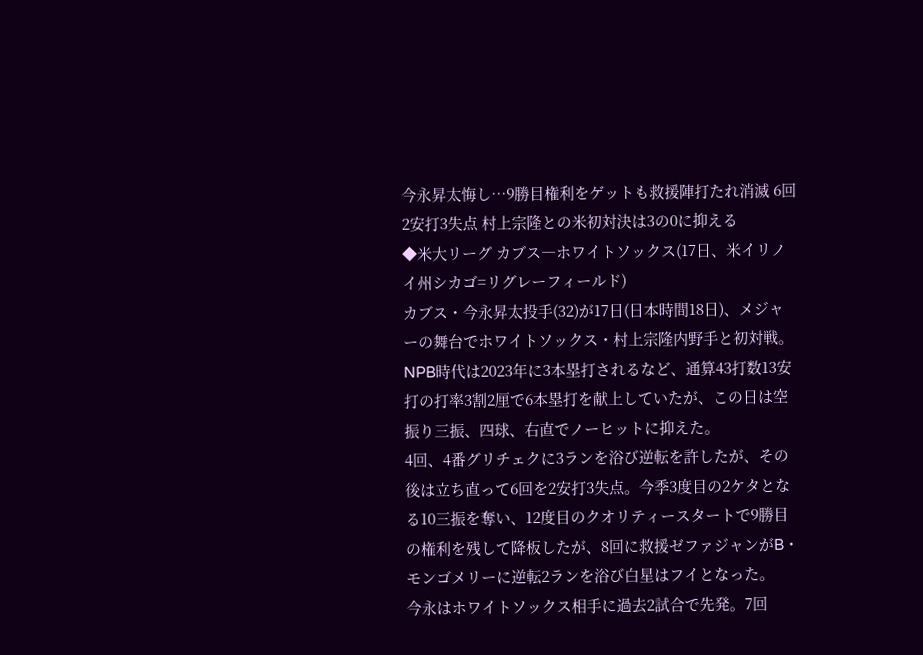今永昇太悔し…9勝目権利をゲットも救援陣打たれ消滅 6回2安打3失点 村上宗隆との米初対決は3の0に抑える
◆米大リーグ カブス―ホワイトソックス(17日、米イリノイ州シカゴ=リグレーフィールド)
カブス・今永昇太投手(32)が17日(日本時間18日)、メジャーの舞台でホワイトソックス・村上宗隆内野手と初対戦。NPB時代は2023年に3本塁打されるなど、通算43打数13安打の打率3割2厘で6本塁打を献上していたが、この日は空振り三振、四球、右直でノーヒットに抑えた。
4回、4番グリチェクに3ランを浴び逆転を許したが、その後は立ち直って6回を2安打3失点。今季3度目の2ケタとなる10三振を奪い、12度目のクオリティースタートで9勝目の権利を残して降板したが、8回に救援ゼファジャンがB・モンゴメリーに逆転2ランを浴び白星はフイとなった。
今永はホワイトソックス相手に過去2試合で先発。7回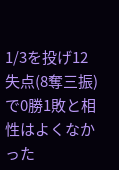1/3を投げ12失点(8奪三振)で0勝1敗と相性はよくなかった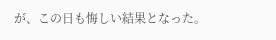が、この日も悔しい結果となった。